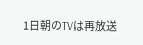1日朝のTVは再放送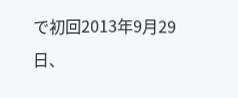で初回2013年9月29日、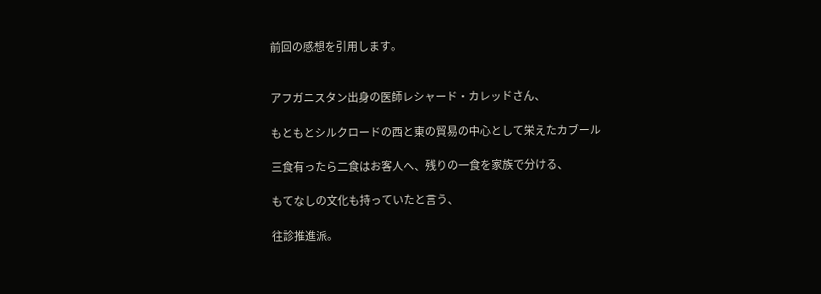前回の感想を引用します。


アフガニスタン出身の医師レシャード・カレッドさん、

もともとシルクロードの西と東の貿易の中心として栄えたカブール

三食有ったら二食はお客人へ、残りの一食を家族で分ける、

もてなしの文化も持っていたと言う、

往診推進派。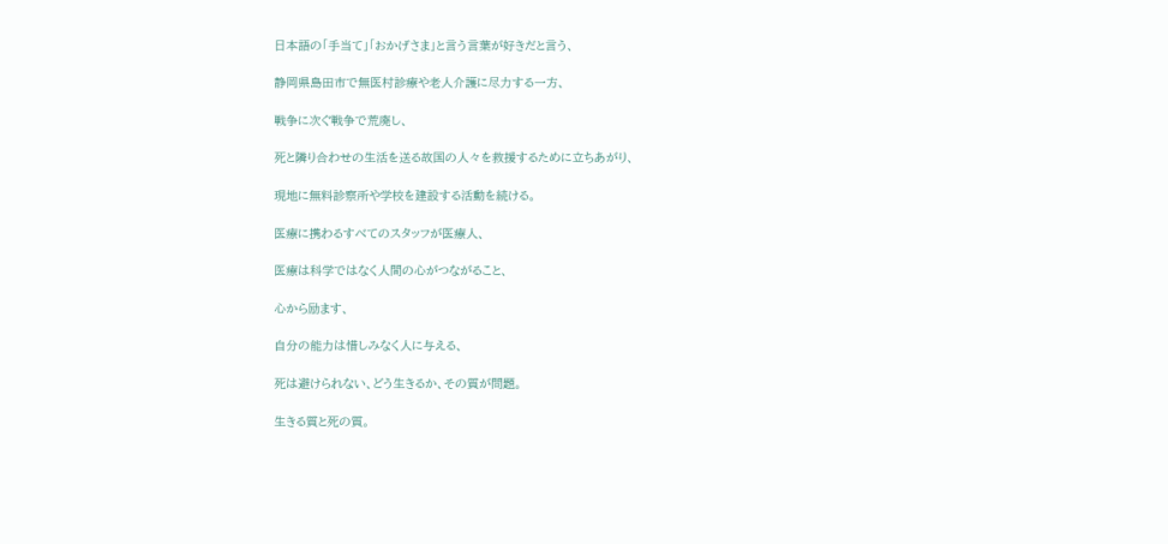日本語の「手当て」「おかげさま」と言う言葉が好きだと言う、

静岡県島田市で無医村診療や老人介護に尽力する一方、

戦争に次ぐ戦争で荒廃し、

死と隣り合わせの生活を送る故国の人々を救援するために立ちあがり、

現地に無料診察所や学校を建設する活動を続ける。

医療に携わるすべてのスタッフが医療人、

医療は科学ではなく人間の心がつながること、

心から励ます、

自分の能力は惜しみなく人に与える、

死は避けられない、どう生きるか、その質が問題。

生きる質と死の質。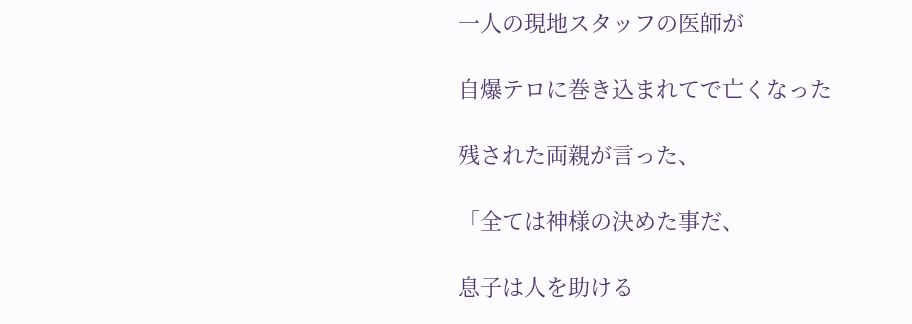一人の現地スタッフの医師が

自爆テロに巻き込まれてで亡くなった

残された両親が言った、

「全ては神様の決めた事だ、

息子は人を助ける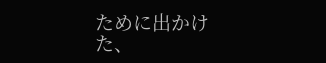ために出かけた、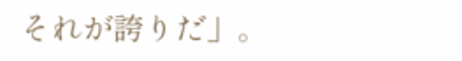それが誇りだ」。